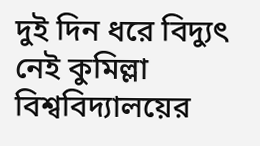দুই দিন ধরে বিদ্যুৎ নেই কুমিল্লা বিশ্ববিদ্যালয়ের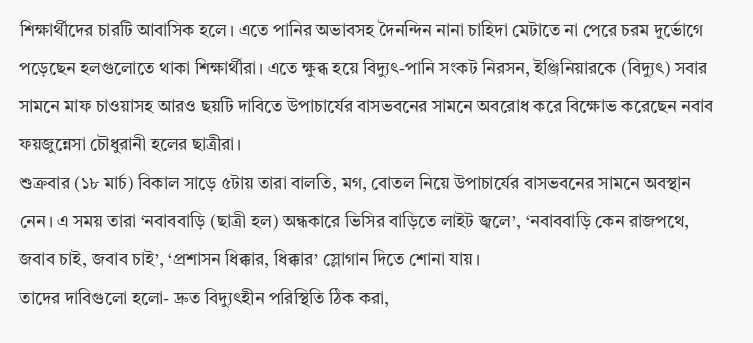শিক্ষার্থীদের চারটি আবাসিক হলে। এতে পানির অভাবসহ দৈনন্দিন নানা চাহিদা মেটাতে না পেরে চরম দুর্ভোগে পড়েছেন হলগুলোতে থাকা শিক্ষার্থীরা। এতে ক্ষুব্ধ হয়ে বিদ্যুৎ-পানি সংকট নিরসন, ইঞ্জিনিয়ারকে (বিদ্যুৎ) সবার সামনে মাফ চাওয়াসহ আরও ছয়টি দাবিতে উপাচার্যের বাসভবনের সামনে অবরোধ করে বিক্ষোভ করেছেন নবাব ফয়জুন্নেসা চৌধুরানী হলের ছাত্রীরা।
শুক্রবার (১৮ মার্চ) বিকাল সাড়ে ৫টায় তারা বালতি, মগ, বোতল নিয়ে উপাচার্যের বাসভবনের সামনে অবস্থান নেন। এ সময় তারা ‘নবাববাড়ি (ছাত্রী হল) অন্ধকারে ভিসির বাড়িতে লাইট জ্বলে’, ‘নবাববাড়ি কেন রাজপথে, জবাব চাই, জবাব চাই’, ‘প্রশাসন ধিক্কার, ধিক্কার’ স্লোগান দিতে শোনা যায়।
তাদের দাবিগুলো হলো- দ্রুত বিদ্যুৎহীন পরিস্থিতি ঠিক করা,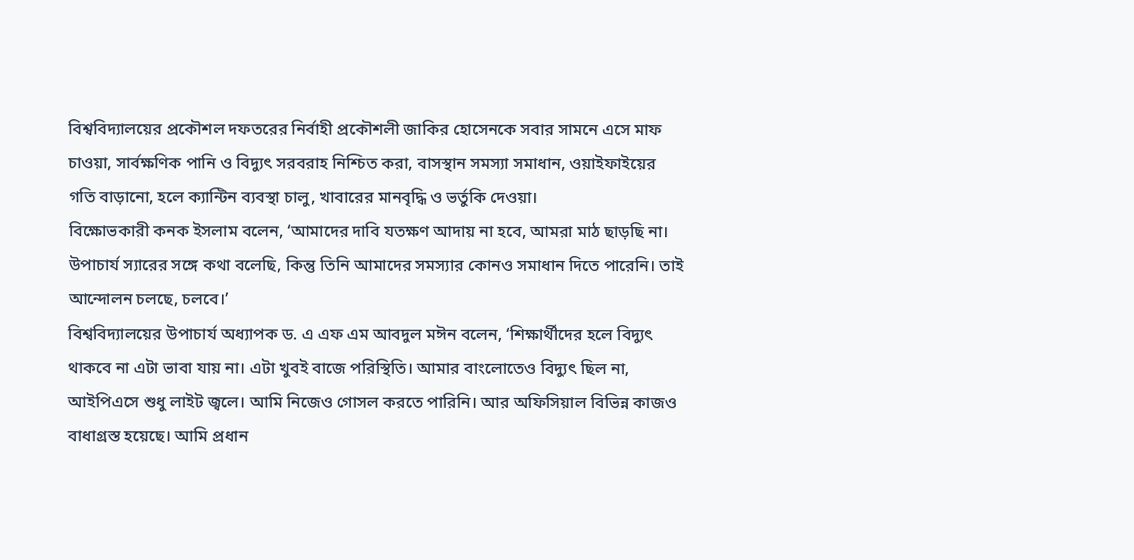বিশ্ববিদ্যালয়ের প্রকৌশল দফতরের নির্বাহী প্রকৌশলী জাকির হোসেনকে সবার সামনে এসে মাফ চাওয়া, সার্বক্ষণিক পানি ও বিদ্যুৎ সরবরাহ নিশ্চিত করা, বাসস্থান সমস্যা সমাধান, ওয়াইফাইয়ের গতি বাড়ানো, হলে ক্যান্টিন ব্যবস্থা চালু, খাবারের মানবৃদ্ধি ও ভর্তুকি দেওয়া।
বিক্ষোভকারী কনক ইসলাম বলেন, ‘আমাদের দাবি যতক্ষণ আদায় না হবে, আমরা মাঠ ছাড়ছি না। উপাচার্য স্যারের সঙ্গে কথা বলেছি, কিন্তু তিনি আমাদের সমস্যার কোনও সমাধান দিতে পারেনি। তাই আন্দোলন চলছে, চলবে।’
বিশ্ববিদ্যালয়ের উপাচার্য অধ্যাপক ড. এ এফ এম আবদুল মঈন বলেন, ‘শিক্ষার্থীদের হলে বিদ্যুৎ থাকবে না এটা ভাবা যায় না। এটা খুবই বাজে পরিস্থিতি। আমার বাংলোতেও বিদ্যুৎ ছিল না, আইপিএসে শুধু লাইট জ্বলে। আমি নিজেও গোসল করতে পারিনি। আর অফিসিয়াল বিভিন্ন কাজও বাধাগ্রস্ত হয়েছে। আমি প্রধান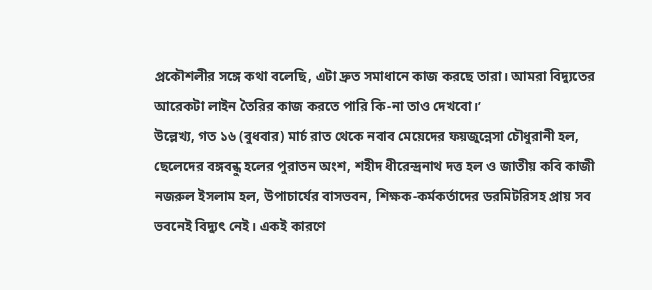প্রকৌশলীর সঙ্গে কথা বলেছি, এটা দ্রুত সমাধানে কাজ করছে তারা। আমরা বিদ্যুতের আরেকটা লাইন তৈরির কাজ করতে পারি কি-না তাও দেখবো।’
উল্লেখ্য, গত ১৬ (বুধবার) মার্চ রাত থেকে নবাব মেয়েদের ফয়জুন্নেসা চৌধুরানী হল, ছেলেদের বঙ্গবন্ধু হলের পুরাতন অংশ, শহীদ ধীরেন্দ্রনাথ দত্ত হল ও জাতীয় কবি কাজী নজরুল ইসলাম হল, উপাচার্যের বাসভবন, শিক্ষক-কর্মকর্তাদের ডরমিটরিসহ প্রায় সব ভবনেই বিদ্যুৎ নেই। একই কারণে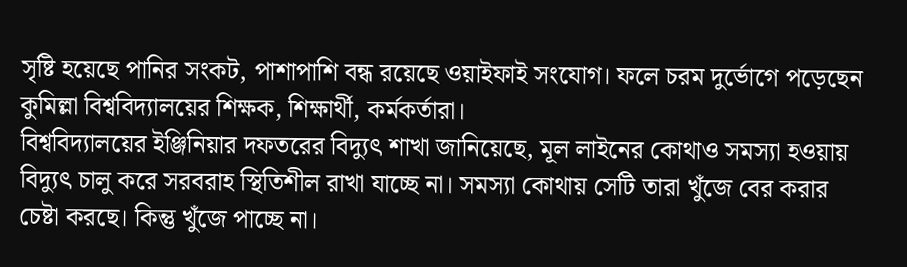সৃষ্টি হয়েছে পানির সংকট, পাশাপাশি বন্ধ রয়েছে ওয়াইফাই সংযোগ। ফলে চরম দুর্ভোগে পড়েছেন কুমিল্লা বিশ্ববিদ্যালয়ের শিক্ষক, শিক্ষার্থী, কর্মকর্তারা।
বিশ্ববিদ্যালয়ের ইঞ্জিনিয়ার দফতরের বিদ্যুৎ শাখা জানিয়েছে, মূল লাইনের কোথাও সমস্যা হওয়ায় বিদ্যুৎ চালু করে সরবরাহ স্থিতিশীল রাখা যাচ্ছে না। সমস্যা কোথায় সেটি তারা খুঁজে বের করার চেষ্টা করছে। কিন্তু খুঁজে পাচ্ছে না।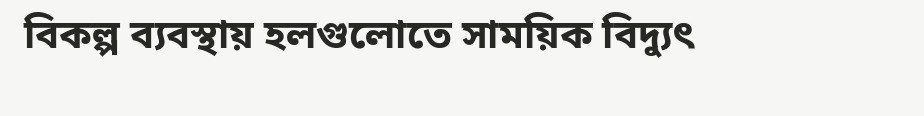বিকল্প ব্যবস্থায় হলগুলোতে সাময়িক বিদ্যুৎ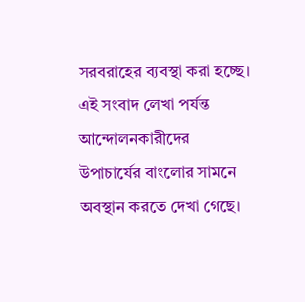সরবরাহের ব্যবস্থা করা হচ্ছে। এই সংবাদ লেখা পর্যন্ত আন্দোলনকারীদের উপাচার্যের বাংলোর সামনে অবস্থান করতে দেখা গেছে।